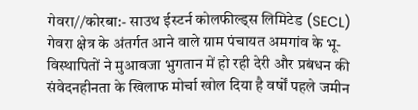गेवरा//कोरबा:- साउथ ईस्टर्न कोलफील्ड्स लिमिटेड (SECL) गेवरा क्षेत्र के अंतर्गत आने वाले ग्राम पंचायत अमगांव के भू-विस्थापितों ने मुआवजा भुगतान में हो रही देरी और प्रबंधन की संवेदनहीनता के खिलाफ मोर्चा खोल दिया है वर्षों पहले जमीन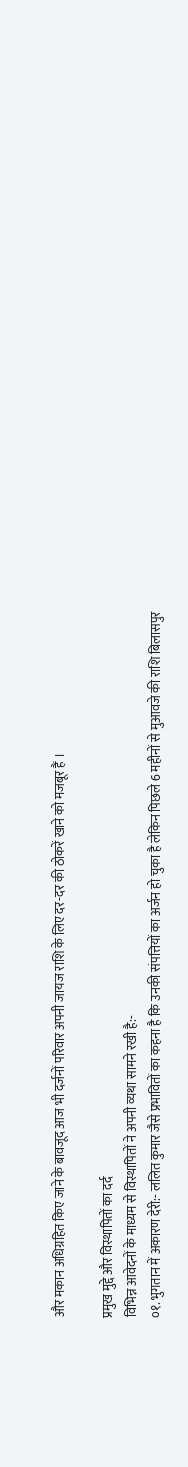और मकान अधिग्रहित किए जाने के बावजूद आज भी दर्जनों परिवार अपनी जायज राशि के लिए दर-दर की ठोकरें खाने को मजबूर हैं ।

प्रमुख मुद्दे और विस्थापितों का दर्द
विभिन्न आवेदनों के माध्यम से विस्थापितों ने अपनी व्यथा सामने रखी है:-
०१. भुगतान में अकारण देरी:- ललित कुमार जैसे प्रभावितों का कहना है कि उनकी संपत्तियों का अर्जन हो चुका है लेकिन पिछले 6 महीनों से मुआवजे की राशि बिलासपुर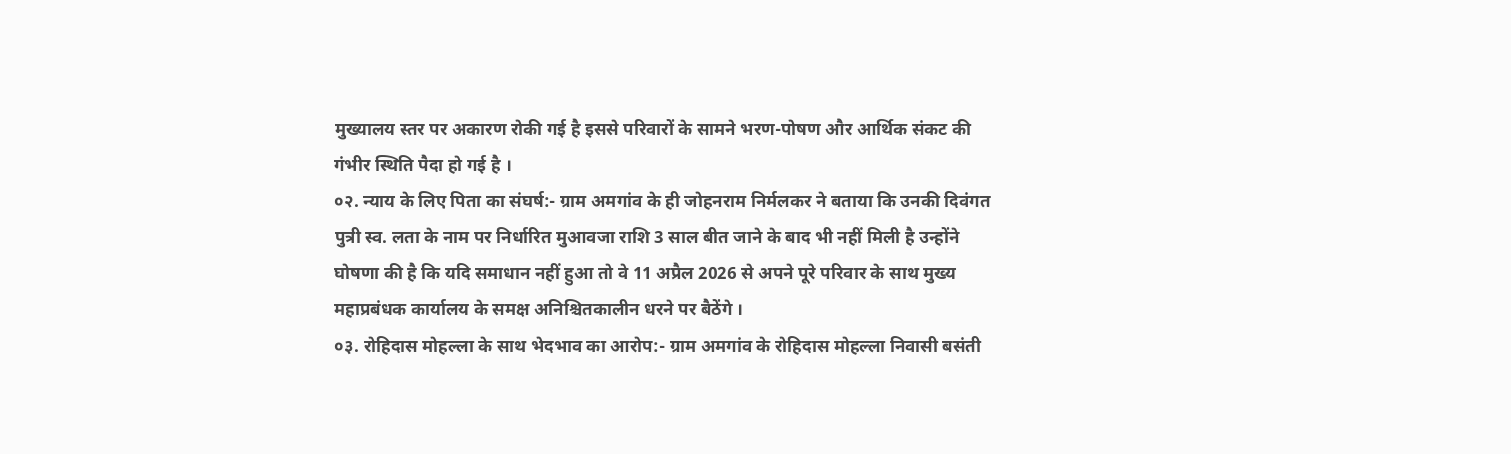मुख्यालय स्तर पर अकारण रोकी गई है इससे परिवारों के सामने भरण-पोषण और आर्थिक संकट की गंभीर स्थिति पैदा हो गई है ।
०२. न्याय के लिए पिता का संघर्ष:- ग्राम अमगांव के ही जोहनराम निर्मलकर ने बताया कि उनकी दिवंगत पुत्री स्व. लता के नाम पर निर्धारित मुआवजा राशि 3 साल बीत जाने के बाद भी नहीं मिली है उन्होंने घोषणा की है कि यदि समाधान नहीं हुआ तो वे 11 अप्रैल 2026 से अपने पूरे परिवार के साथ मुख्य महाप्रबंधक कार्यालय के समक्ष अनिश्चितकालीन धरने पर बैठेंगे ।
०३. रोहिदास मोहल्ला के साथ भेदभाव का आरोप:- ग्राम अमगांव के रोहिदास मोहल्ला निवासी बसंती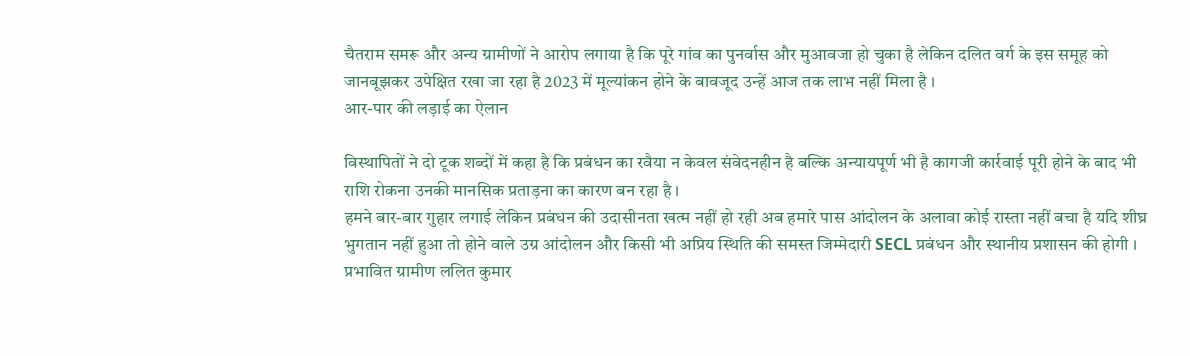चैतराम समरू और अन्य ग्रामीणों ने आरोप लगाया है कि पूरे गांव का पुनर्वास और मुआवजा हो चुका है लेकिन दलित वर्ग के इस समूह को जानबूझकर उपेक्षित रखा जा रहा है 2023 में मूल्यांकन होने के बावजूद उन्हें आज तक लाभ नहीं मिला है ।
आर-पार की लड़ाई का ऐलान

विस्थापितों ने दो टूक शब्दों में कहा है कि प्रबंधन का रवैया न केवल संवेदनहीन है बल्कि अन्यायपूर्ण भी है कागजी कार्रवाई पूरी होने के बाद भी राशि रोकना उनकी मानसिक प्रताड़ना का कारण बन रहा है ।
हमने बार-बार गुहार लगाई लेकिन प्रबंधन की उदासीनता खत्म नहीं हो रही अब हमारे पास आंदोलन के अलावा कोई रास्ता नहीं बचा है यदि शीघ्र भुगतान नहीं हुआ तो होने वाले उग्र आंदोलन और किसी भी अप्रिय स्थिति की समस्त जिम्मेदारी SECL प्रबंधन और स्थानीय प्रशासन की होगी ।
प्रभावित ग्रामीण ललित कुमार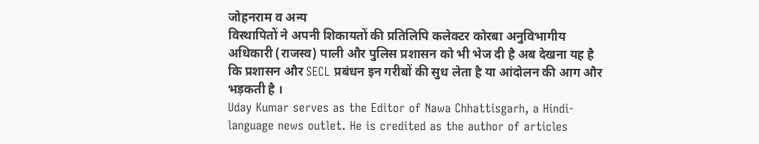जोहनराम व अन्य
विस्थापितों ने अपनी शिकायतों की प्रतिलिपि कलेक्टर कोरबा अनुविभागीय अधिकारी (राजस्व) पाली और पुलिस प्रशासन को भी भेज दी है अब देखना यह है कि प्रशासन और SECL प्रबंधन इन गरीबों की सुध लेता है या आंदोलन की आग और भड़कती है ।
Uday Kumar serves as the Editor of Nawa Chhattisgarh, a Hindi-language news outlet. He is credited as the author of articles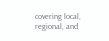covering local, regional, and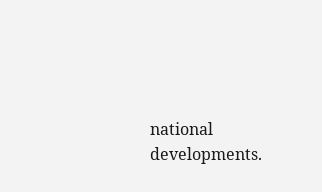national developments.